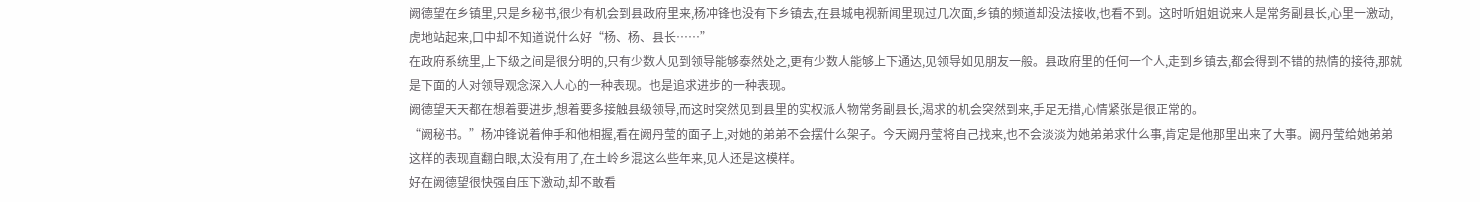阙德望在乡镇里,只是乡秘书,很少有机会到县政府里来,杨冲锋也没有下乡镇去,在县城电视新闻里现过几次面,乡镇的频道却没法接收,也看不到。这时听姐姐说来人是常务副县长,心里一激动,虎地站起来,口中却不知道说什么好“杨、杨、县长……”
在政府系统里,上下级之间是很分明的,只有少数人见到领导能够泰然处之,更有少数人能够上下通达,见领导如见朋友一般。县政府里的任何一个人,走到乡镇去,都会得到不错的热情的接待,那就是下面的人对领导观念深入人心的一种表现。也是追求进步的一种表现。
阙德望天天都在想着要进步,想着要多接触县级领导,而这时突然见到县里的实权派人物常务副县长,渴求的机会突然到来,手足无措,心情紧张是很正常的。
“阙秘书。”杨冲锋说着伸手和他相握,看在阙丹莹的面子上,对她的弟弟不会摆什么架子。今天阙丹莹将自己找来,也不会淡淡为她弟弟求什么事,肯定是他那里出来了大事。阙丹莹给她弟弟这样的表现直翻白眼,太没有用了,在土岭乡混这么些年来,见人还是这模样。
好在阙德望很快强自压下激动,却不敢看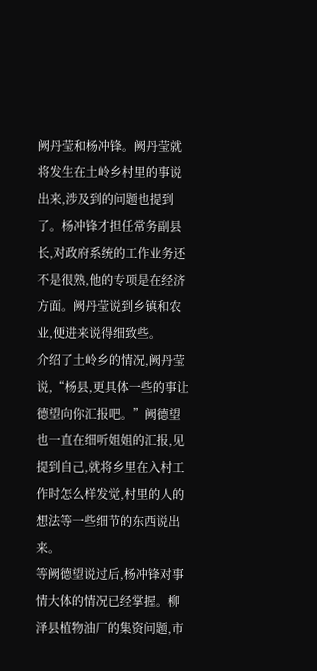阙丹莹和杨冲锋。阙丹莹就将发生在土岭乡村里的事说出来,涉及到的问题也提到了。杨冲锋才担任常务副县长,对政府系统的工作业务还不是很熟,他的专项是在经济方面。阙丹莹说到乡镇和农业,便进来说得细致些。
介绍了土岭乡的情况,阙丹莹说,“杨县,更具体一些的事让德望向你汇报吧。”阙德望也一直在细听姐姐的汇报,见提到自己,就将乡里在入村工作时怎么样发觉,村里的人的想法等一些细节的东西说出来。
等阙德望说过后,杨冲锋对事情大体的情况已经掌握。柳泽县植物油厂的集资问题,市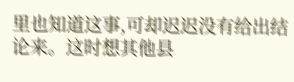里也知道这事,可却迟迟没有给出结论来。这时想其他县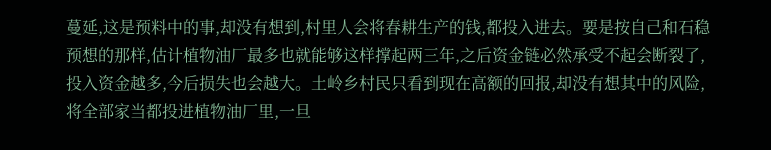蔓延,这是预料中的事,却没有想到,村里人会将春耕生产的钱,都投入进去。要是按自己和石稳预想的那样,估计植物油厂最多也就能够这样撑起两三年,之后资金链必然承受不起会断裂了,投入资金越多,今后损失也会越大。土岭乡村民只看到现在高额的回报,却没有想其中的风险,将全部家当都投进植物油厂里,一旦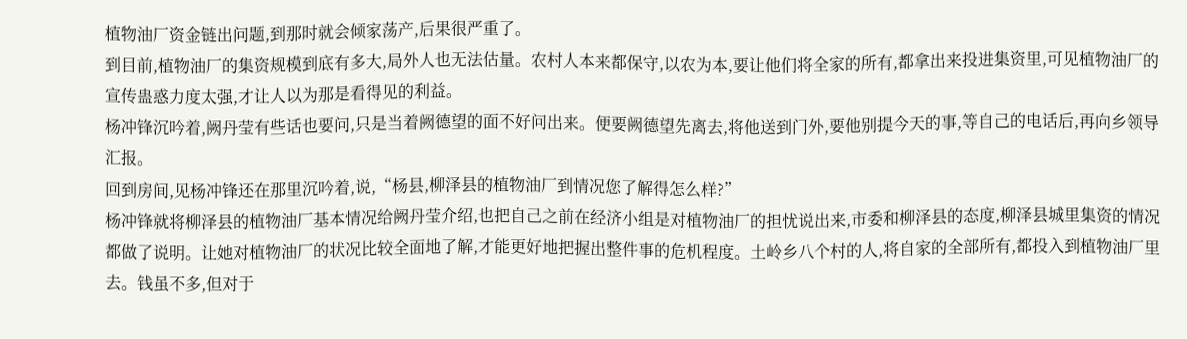植物油厂资金链出问题,到那时就会倾家荡产,后果很严重了。
到目前,植物油厂的集资规模到底有多大,局外人也无法估量。农村人本来都保守,以农为本,要让他们将全家的所有,都拿出来投进集资里,可见植物油厂的宣传蛊惑力度太强,才让人以为那是看得见的利益。
杨冲锋沉吟着,阙丹莹有些话也要问,只是当着阙德望的面不好问出来。便要阙德望先离去,将他送到门外,要他别提今天的事,等自己的电话后,再向乡领导汇报。
回到房间,见杨冲锋还在那里沉吟着,说,“杨县,柳泽县的植物油厂到情况您了解得怎么样?”
杨冲锋就将柳泽县的植物油厂基本情况给阙丹莹介绍,也把自己之前在经济小组是对植物油厂的担忧说出来,市委和柳泽县的态度,柳泽县城里集资的情况都做了说明。让她对植物油厂的状况比较全面地了解,才能更好地把握出整件事的危机程度。土岭乡八个村的人,将自家的全部所有,都投入到植物油厂里去。钱虽不多,但对于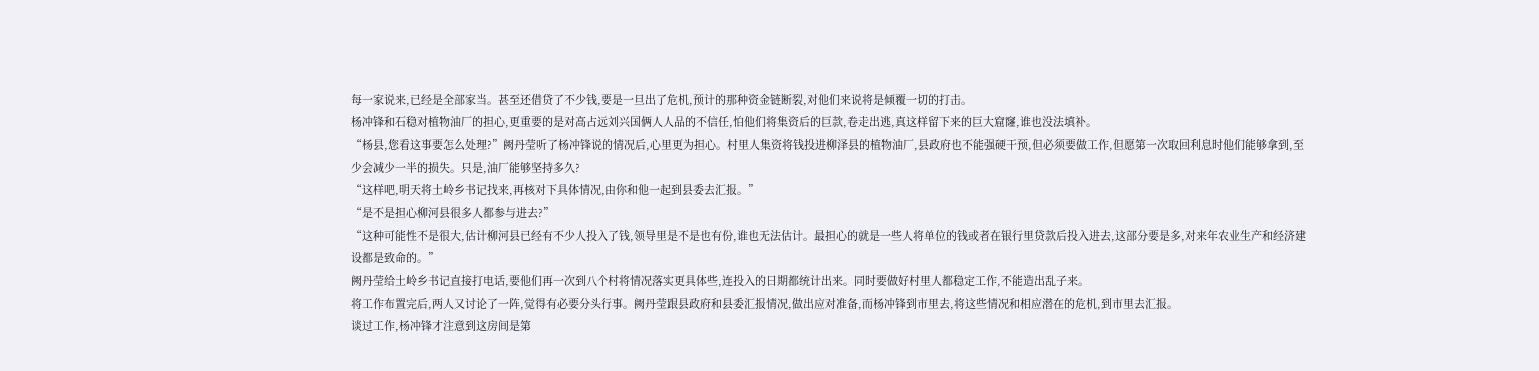每一家说来,已经是全部家当。甚至还借贷了不少钱,要是一旦出了危机,预计的那种资金链断裂,对他们来说将是倾覆一切的打击。
杨冲锋和石稳对植物油厂的担心,更重要的是对高占远刘兴国俩人人品的不信任,怕他们将集资后的巨款,卷走出逃,真这样留下来的巨大窟窿,谁也没法填补。
“杨县,您看这事要怎么处理?”阙丹莹听了杨冲锋说的情况后,心里更为担心。村里人集资将钱投进柳泽县的植物油厂,县政府也不能强硬干预,但必须要做工作,但愿第一次取回利息时他们能够拿到,至少会减少一半的损失。只是,油厂能够坚持多久?
“这样吧,明天将土岭乡书记找来,再核对下具体情况,由你和他一起到县委去汇报。”
“是不是担心柳河县很多人都参与进去?”
“这种可能性不是很大,估计柳河县已经有不少人投入了钱,领导里是不是也有份,谁也无法估计。最担心的就是一些人将单位的钱或者在银行里贷款后投入进去,这部分要是多,对来年农业生产和经济建设都是致命的。”
阙丹莹给土岭乡书记直接打电话,要他们再一次到八个村将情况落实更具体些,连投入的日期都统计出来。同时要做好村里人都稳定工作,不能造出乱子来。
将工作布置完后,两人又讨论了一阵,觉得有必要分头行事。阙丹莹跟县政府和县委汇报情况,做出应对准备,而杨冲锋到市里去,将这些情况和相应潜在的危机,到市里去汇报。
谈过工作,杨冲锋才注意到这房间是第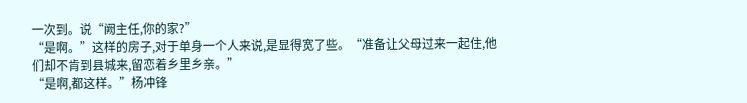一次到。说“阙主任,你的家?”
“是啊。”这样的房子,对于单身一个人来说,是显得宽了些。“准备让父母过来一起住,他们却不肯到县城来,留恋着乡里乡亲。”
“是啊,都这样。”杨冲锋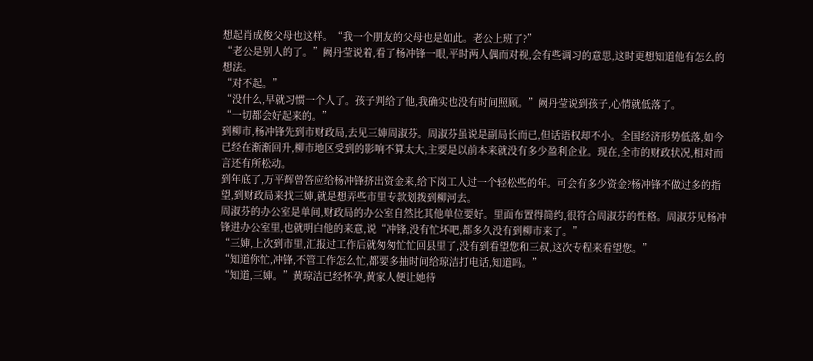想起肖成俊父母也这样。“我一个朋友的父母也是如此。老公上班了?”
“老公是别人的了。”阙丹莹说着,看了杨冲锋一眼,平时两人偶而对视,会有些调习的意思,这时更想知道他有怎么的想法。
“对不起。”
“没什么,早就习惯一个人了。孩子判给了他,我确实也没有时间照顾。”阙丹莹说到孩子,心情就低落了。
“一切都会好起来的。”
到柳市,杨冲锋先到市财政局,去见三婶周淑芬。周淑芬虽说是副局长而已,但话语权却不小。全国经济形势低落,如今已经在渐渐回升,柳市地区受到的影响不算太大,主要是以前本来就没有多少盈利企业。现在,全市的财政状况,相对而言还有所松动。
到年底了,万平辉曾答应给杨冲锋挤出资金来,给下岗工人过一个轻松些的年。可会有多少资金?杨冲锋不做过多的指望,到财政局来找三婶,就是想弄些市里专款划拨到柳河去。
周淑芬的办公室是单间,财政局的办公室自然比其他单位要好。里面布置得简约,很符合周淑芬的性格。周淑芬见杨冲锋进办公室里,也就明白他的来意,说“冲锋,没有忙坏吧,都多久没有到柳市来了。”
“三婶,上次到市里,汇报过工作后就匆匆忙忙回县里了,没有到看望您和三叔,这次专程来看望您。”
“知道你忙,冲锋,不管工作怎么忙,都要多抽时间给琼洁打电话,知道吗。”
“知道,三婶。”黄琼洁已经怀孕,黄家人便让她待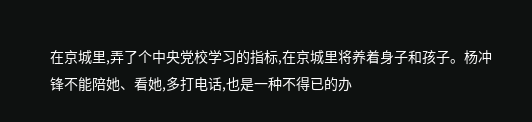在京城里,弄了个中央党校学习的指标,在京城里将养着身子和孩子。杨冲锋不能陪她、看她,多打电话,也是一种不得已的办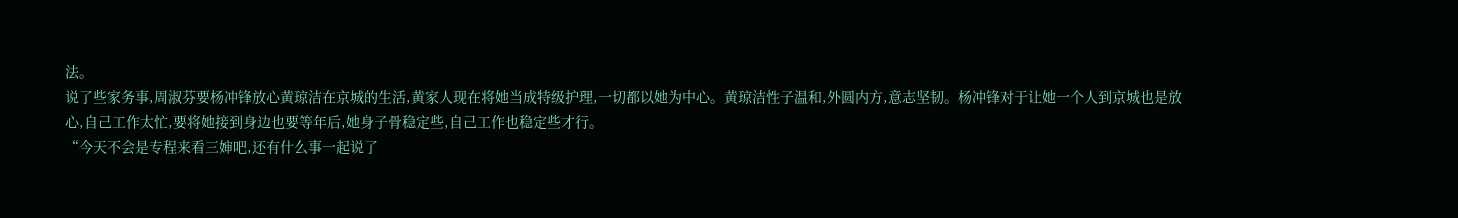法。
说了些家务事,周淑芬要杨冲锋放心黄琼洁在京城的生活,黄家人现在将她当成特级护理,一切都以她为中心。黄琼洁性子温和,外圆内方,意志坚韧。杨冲锋对于让她一个人到京城也是放心,自己工作太忙,要将她接到身边也要等年后,她身子骨稳定些,自己工作也稳定些才行。
“今天不会是专程来看三婶吧,还有什么事一起说了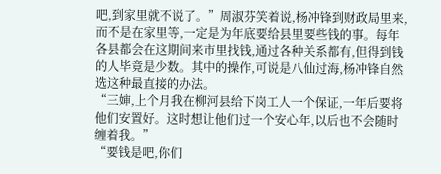吧,到家里就不说了。”周淑芬笑着说,杨冲锋到财政局里来,而不是在家里等,一定是为年底要给县里要些钱的事。每年各县都会在这期间来市里找钱,通过各种关系都有,但得到钱的人毕竟是少数。其中的操作,可说是八仙过海,杨冲锋自然选这种最直接的办法。
“三婶,上个月我在柳河县给下岗工人一个保证,一年后要将他们安置好。这时想让他们过一个安心年,以后也不会随时缠着我。”
“要钱是吧,你们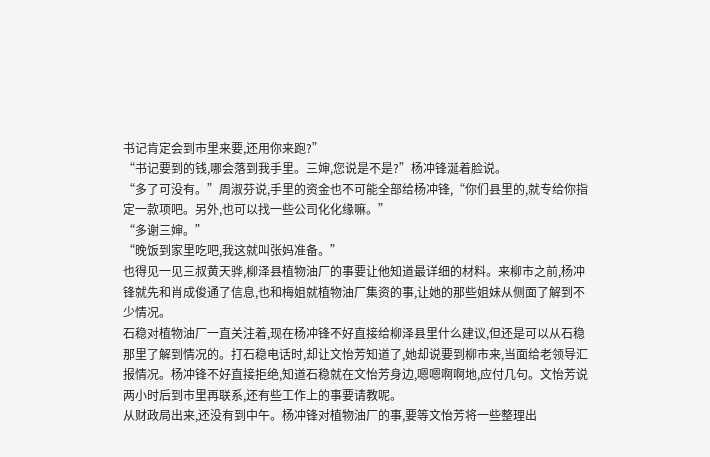书记肯定会到市里来要,还用你来跑?”
“书记要到的钱,哪会落到我手里。三婶,您说是不是?”杨冲锋涎着脸说。
“多了可没有。”周淑芬说,手里的资金也不可能全部给杨冲锋,“你们县里的,就专给你指定一款项吧。另外,也可以找一些公司化化缘嘛。”
“多谢三婶。”
“晚饭到家里吃吧,我这就叫张妈准备。”
也得见一见三叔黄天骅,柳泽县植物油厂的事要让他知道最详细的材料。来柳市之前,杨冲锋就先和肖成俊通了信息,也和梅姐就植物油厂集资的事,让她的那些姐妹从侧面了解到不少情况。
石稳对植物油厂一直关注着,现在杨冲锋不好直接给柳泽县里什么建议,但还是可以从石稳那里了解到情况的。打石稳电话时,却让文怡芳知道了,她却说要到柳市来,当面给老领导汇报情况。杨冲锋不好直接拒绝,知道石稳就在文怡芳身边,嗯嗯啊啊地,应付几句。文怡芳说两小时后到市里再联系,还有些工作上的事要请教呢。
从财政局出来,还没有到中午。杨冲锋对植物油厂的事,要等文怡芳将一些整理出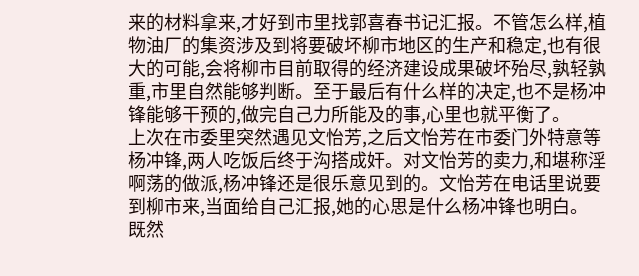来的材料拿来,才好到市里找郭喜春书记汇报。不管怎么样,植物油厂的集资涉及到将要破坏柳市地区的生产和稳定,也有很大的可能,会将柳市目前取得的经济建设成果破坏殆尽,孰轻孰重,市里自然能够判断。至于最后有什么样的决定,也不是杨冲锋能够干预的,做完自己力所能及的事,心里也就平衡了。
上次在市委里突然遇见文怡芳,之后文怡芳在市委门外特意等杨冲锋,两人吃饭后终于沟搭成奸。对文怡芳的卖力,和堪称淫啊荡的做派,杨冲锋还是很乐意见到的。文怡芳在电话里说要到柳市来,当面给自己汇报,她的心思是什么杨冲锋也明白。
既然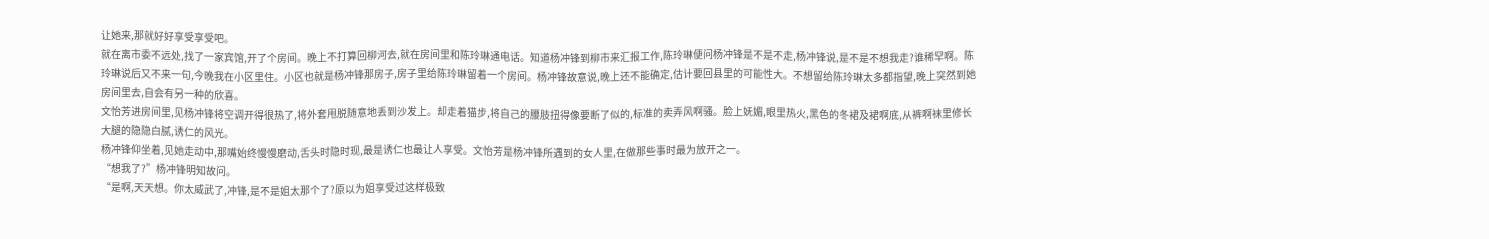让她来,那就好好享受享受吧。
就在离市委不远处,找了一家宾馆,开了个房间。晚上不打算回柳河去,就在房间里和陈玲琳通电话。知道杨冲锋到柳市来汇报工作,陈玲琳便问杨冲锋是不是不走,杨冲锋说,是不是不想我走?谁稀罕啊。陈玲琳说后又不来一句,今晚我在小区里住。小区也就是杨冲锋那房子,房子里给陈玲琳留着一个房间。杨冲锋故意说,晚上还不能确定,估计要回县里的可能性大。不想留给陈玲琳太多都指望,晚上突然到她房间里去,自会有另一种的欣喜。
文怡芳进房间里,见杨冲锋将空调开得很热了,将外套甩脱随意地丢到沙发上。却走着猫步,将自己的腰肢扭得像要断了似的,标准的卖弄风啊骚。脸上妩媚,眼里热火,黑色的冬裙及裙啊底,从裤啊袜里修长大腿的隐隐白腻,诱仁的风光。
杨冲锋仰坐着,见她走动中,那嘴始终慢慢磨动,舌头时隐时现,最是诱仁也最让人享受。文怡芳是杨冲锋所遇到的女人里,在做那些事时最为放开之一。
“想我了?”杨冲锋明知故问。
“是啊,天天想。你太威武了,冲锋,是不是姐太那个了?原以为姐享受过这样极致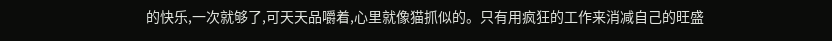的快乐,一次就够了,可天天品嚼着,心里就像猫抓似的。只有用疯狂的工作来消减自己的旺盛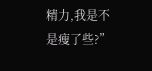精力,我是不是瘦了些?”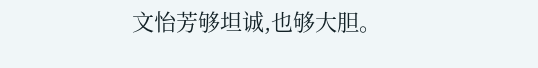文怡芳够坦诚,也够大胆。